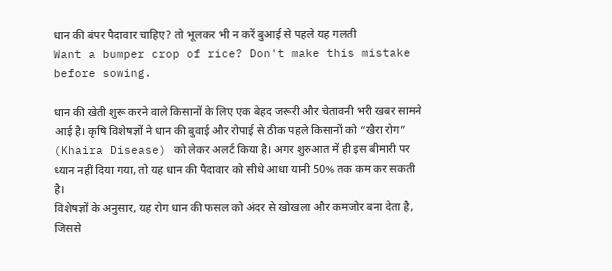धान की बंपर पैदावार चाहिए? तो भूलकर भी न करें बुआई से पहले यह गलती
Want a bumper crop of rice? Don't make this mistake before sowing.

धान की खेती शुरू करने वाले किसानों के लिए एक बेहद जरूरी और चेतावनी भरी खबर सामने आई है। कृषि विशेषज्ञों ने धान की बुवाई और रोपाई से ठीक पहले किसानों को “खैरा रोग” (Khaira Disease) को लेकर अलर्ट किया है। अगर शुरुआत में ही इस बीमारी पर ध्यान नहीं दिया गया, तो यह धान की पैदावार को सीधे आधा यानी 50% तक कम कर सकती है।
विशेषज्ञों के अनुसार, यह रोग धान की फसल को अंदर से खोखला और कमजोर बना देता है, जिससे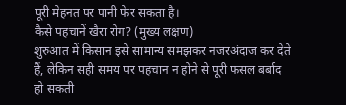पूरी मेहनत पर पानी फेर सकता है।
कैसे पहचानें खैरा रोग? (मुख्य लक्षण)
शुरुआत में किसान इसे सामान्य समझकर नजरअंदाज कर देते हैं, लेकिन सही समय पर पहचान न होने से पूरी फसल बर्बाद हो सकती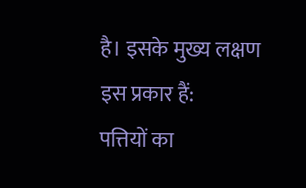है। इसके मुख्य लक्षण इस प्रकार हैं:
पत्तियों का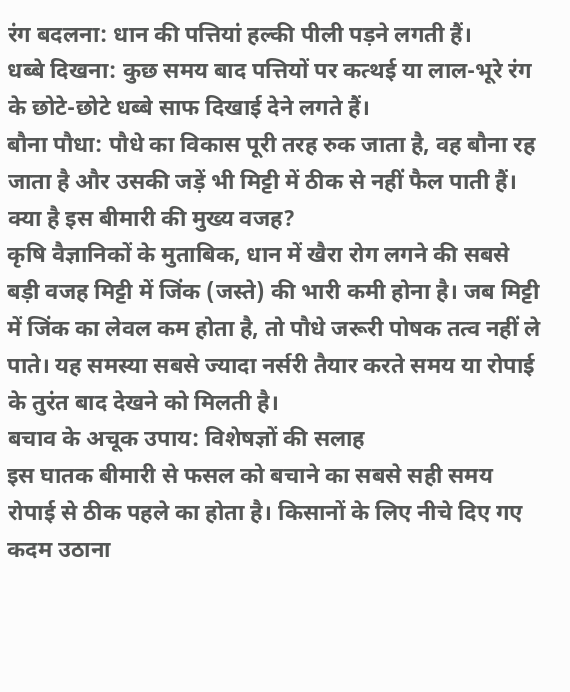रंग बदलना: धान की पत्तियां हल्की पीली पड़ने लगती हैं।
धब्बे दिखना: कुछ समय बाद पत्तियों पर कत्थई या लाल-भूरे रंग के छोटे-छोटे धब्बे साफ दिखाई देने लगते हैं।
बौना पौधा: पौधे का विकास पूरी तरह रुक जाता है, वह बौना रह जाता है और उसकी जड़ें भी मिट्टी में ठीक से नहीं फैल पाती हैं।
क्या है इस बीमारी की मुख्य वजह?
कृषि वैज्ञानिकों के मुताबिक, धान में खैरा रोग लगने की सबसे बड़ी वजह मिट्टी में जिंक (जस्ते) की भारी कमी होना है। जब मिट्टी में जिंक का लेवल कम होता है, तो पौधे जरूरी पोषक तत्व नहीं ले पाते। यह समस्या सबसे ज्यादा नर्सरी तैयार करते समय या रोपाई के तुरंत बाद देखने को मिलती है।
बचाव के अचूक उपाय: विशेषज्ञों की सलाह
इस घातक बीमारी से फसल को बचाने का सबसे सही समय रोपाई से ठीक पहले का होता है। किसानों के लिए नीचे दिए गए कदम उठाना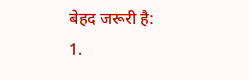बेहद जरूरी है:
1.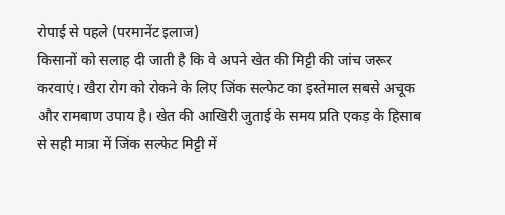रोपाई से पहले (परमानेंट इलाज)
किसानों को सलाह दी जाती है कि वे अपने खेत की मिट्टी की जांच जरूर करवाएं। खैरा रोग को रोकने के लिए जिंक सल्फेट का इस्तेमाल सबसे अचूक और रामबाण उपाय है। खेत की आखिरी जुताई के समय प्रति एकड़ के हिसाब से सही मात्रा में जिंक सल्फेट मिट्टी में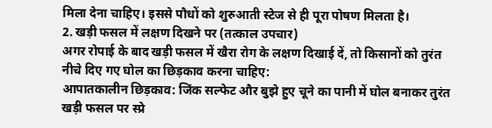मिला देना चाहिए। इससे पौधों को शुरुआती स्टेज से ही पूरा पोषण मिलता है।
2. खड़ी फसल में लक्षण दिखने पर (तत्काल उपचार)
अगर रोपाई के बाद खड़ी फसल में खैरा रोग के लक्षण दिखाई दें, तो किसानों को तुरंत नीचे दिए गए घोल का छिड़काव करना चाहिए:
आपातकालीन छिड़काव: जिंक सल्फेट और बुझे हुए चूने का पानी में घोल बनाकर तुरंत खड़ी फसल पर स्प्रे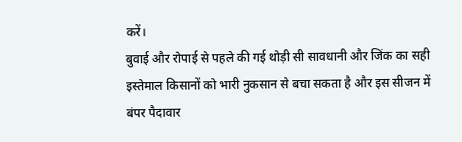करें।
बुवाई और रोपाई से पहले की गई थोड़ी सी सावधानी और जिंक का सही इस्तेमाल किसानों को भारी नुकसान से बचा सकता है और इस सीजन में बंपर पैदावार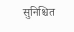सुनिश्चित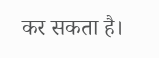कर सकता है।